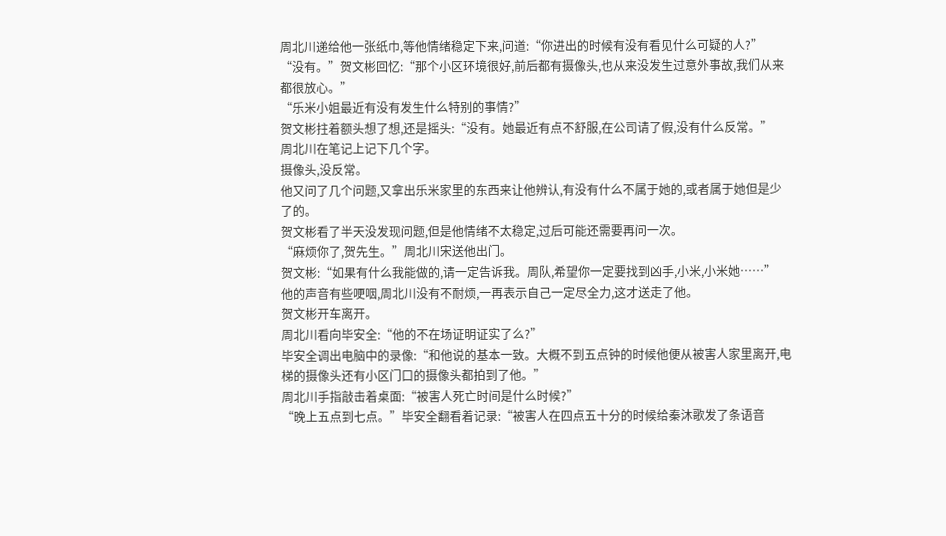周北川递给他一张纸巾,等他情绪稳定下来,问道:“你进出的时候有没有看见什么可疑的人?”
“没有。”贺文彬回忆:“那个小区环境很好,前后都有摄像头,也从来没发生过意外事故,我们从来都很放心。”
“乐米小姐最近有没有发生什么特别的事情?”
贺文彬拄着额头想了想,还是摇头:“没有。她最近有点不舒服,在公司请了假,没有什么反常。”
周北川在笔记上记下几个字。
摄像头,没反常。
他又问了几个问题,又拿出乐米家里的东西来让他辨认,有没有什么不属于她的,或者属于她但是少了的。
贺文彬看了半天没发现问题,但是他情绪不太稳定,过后可能还需要再问一次。
“麻烦你了,贺先生。”周北川宋送他出门。
贺文彬:“如果有什么我能做的,请一定告诉我。周队,希望你一定要找到凶手,小米,小米她……”
他的声音有些哽咽,周北川没有不耐烦,一再表示自己一定尽全力,这才送走了他。
贺文彬开车离开。
周北川看向毕安全:“他的不在场证明证实了么?”
毕安全调出电脑中的录像:“和他说的基本一致。大概不到五点钟的时候他便从被害人家里离开,电梯的摄像头还有小区门口的摄像头都拍到了他。”
周北川手指敲击着桌面:“被害人死亡时间是什么时候?”
“晚上五点到七点。”毕安全翻看着记录:“被害人在四点五十分的时候给秦沐歌发了条语音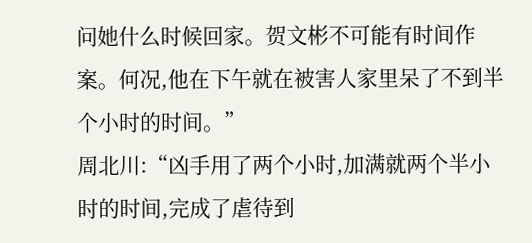问她什么时候回家。贺文彬不可能有时间作案。何况,他在下午就在被害人家里呆了不到半个小时的时间。”
周北川:“凶手用了两个小时,加满就两个半小时的时间,完成了虐待到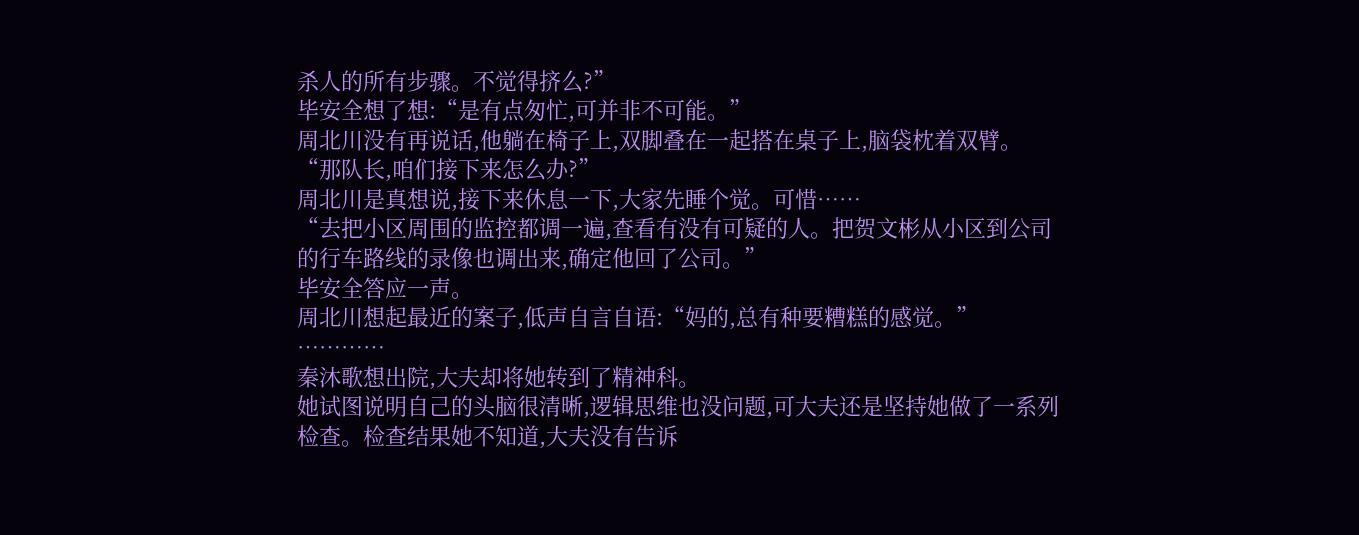杀人的所有步骤。不觉得挤么?”
毕安全想了想:“是有点匆忙,可并非不可能。”
周北川没有再说话,他躺在椅子上,双脚叠在一起搭在桌子上,脑袋枕着双臂。
“那队长,咱们接下来怎么办?”
周北川是真想说,接下来休息一下,大家先睡个觉。可惜……
“去把小区周围的监控都调一遍,查看有没有可疑的人。把贺文彬从小区到公司的行车路线的录像也调出来,确定他回了公司。”
毕安全答应一声。
周北川想起最近的案子,低声自言自语:“妈的,总有种要糟糕的感觉。”
…………
秦沐歌想出院,大夫却将她转到了精神科。
她试图说明自己的头脑很清晰,逻辑思维也没问题,可大夫还是坚持她做了一系列检查。检查结果她不知道,大夫没有告诉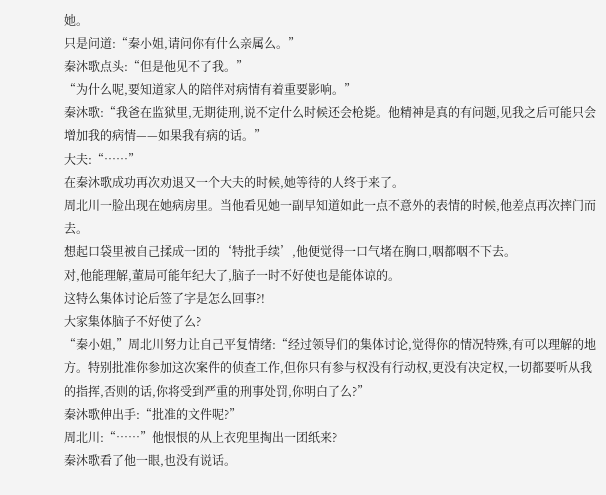她。
只是问道:“秦小姐,请问你有什么亲属么。”
秦沐歌点头:“但是他见不了我。”
“为什么呢,要知道家人的陪伴对病情有着重要影响。”
秦沐歌:“我爸在监狱里,无期徒刑,说不定什么时候还会枪毙。他精神是真的有问题,见我之后可能只会增加我的病情——如果我有病的话。”
大夫:“……”
在秦沐歌成功再次劝退又一个大夫的时候,她等待的人终于来了。
周北川一脸出现在她病房里。当他看见她一副早知道如此一点不意外的表情的时候,他差点再次摔门而去。
想起口袋里被自己揉成一团的‘特批手续’,他便觉得一口气堵在胸口,咽都咽不下去。
对,他能理解,董局可能年纪大了,脑子一时不好使也是能体谅的。
这特么集体讨论后签了字是怎么回事?!
大家集体脑子不好使了么?
“秦小姐,”周北川努力让自己平复情绪:“经过领导们的集体讨论,觉得你的情况特殊,有可以理解的地方。特别批准你参加这次案件的侦查工作,但你只有参与权没有行动权,更没有决定权,一切都要听从我的指挥,否则的话,你将受到严重的刑事处罚,你明白了么?”
秦沐歌伸出手:“批准的文件呢?”
周北川:“……”他恨恨的从上衣兜里掏出一团纸来?
秦沐歌看了他一眼,也没有说话。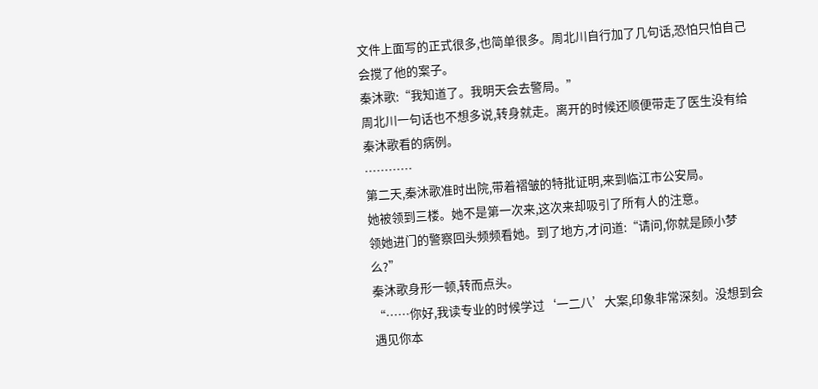文件上面写的正式很多,也简单很多。周北川自行加了几句话,恐怕只怕自己会搅了他的案子。
秦沐歌:“我知道了。我明天会去警局。”
周北川一句话也不想多说,转身就走。离开的时候还顺便带走了医生没有给秦沐歌看的病例。
…………
第二天,秦沐歌准时出院,带着褶皱的特批证明,来到临江市公安局。
她被领到三楼。她不是第一次来,这次来却吸引了所有人的注意。
领她进门的警察回头频频看她。到了地方,才问道:“请问,你就是顾小梦么?”
秦沐歌身形一顿,转而点头。
“……你好,我读专业的时候学过‘一二八’大案,印象非常深刻。没想到会遇见你本